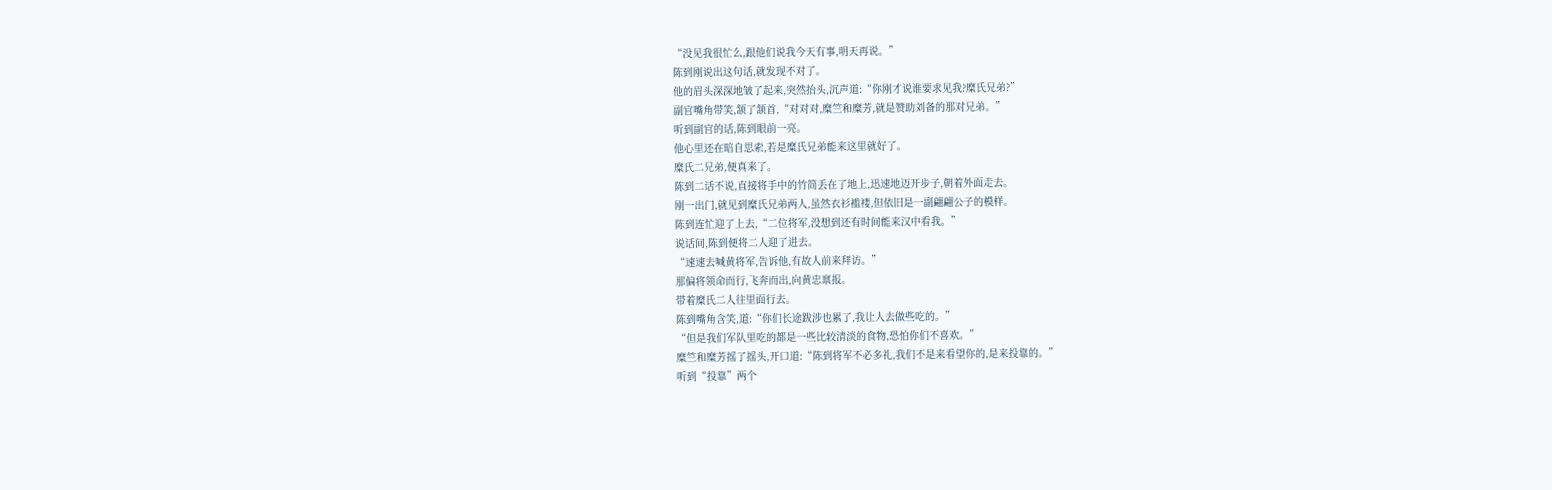“没见我很忙么,跟他们说我今天有事,明天再说。”
陈到刚说出这句话,就发现不对了。
他的眉头深深地皱了起来,突然抬头,沉声道:“你刚才说谁要求见我?糜氏兄弟?”
副官嘴角带笑,颔了颔首,“对对对,糜竺和糜芳,就是赞助刘备的那对兄弟。”
听到副官的话,陈到眼前一亮。
他心里还在暗自思索,若是糜氏兄弟能来这里就好了。
糜氏二兄弟,便真来了。
陈到二话不说,直接将手中的竹简丢在了地上,迅速地迈开步子,朝着外面走去。
刚一出门,就见到糜氏兄弟两人,虽然衣衫褴褛,但依旧是一副翩翩公子的模样。
陈到连忙迎了上去,“二位将军,没想到还有时间能来汉中看我。”
说话间,陈到便将二人迎了进去。
“速速去喊黄将军,告诉他,有故人前来拜访。”
那偏将领命而行,飞奔而出,向黄忠禀报。
带着糜氏二人往里面行去。
陈到嘴角含笑,道:“你们长途跋涉也累了,我让人去做些吃的。”
“但是我们军队里吃的都是一些比较清淡的食物,恐怕你们不喜欢。”
糜竺和糜芳摇了摇头,开口道:“陈到将军不必多礼,我们不是来看望你的,是来投靠的。”
听到“投靠”两个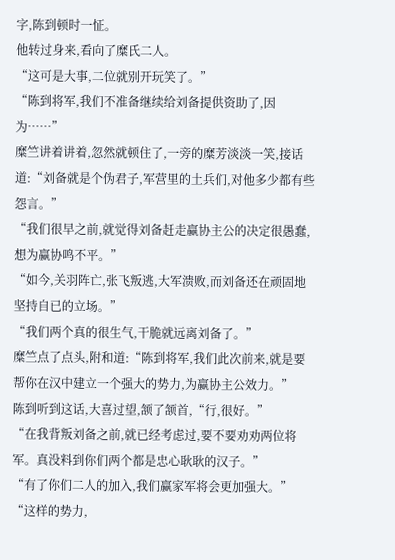字,陈到顿时一怔。
他转过身来,看向了糜氏二人。
“这可是大事,二位就别开玩笑了。”
“陈到将军,我们不准备继续给刘备提供资助了,因为……”
糜竺讲着讲着,忽然就顿住了,一旁的糜芳淡淡一笑,接话道:“刘备就是个伪君子,军营里的土兵们,对他多少都有些怨言。”
“我们很早之前,就觉得刘备赶走赢协主公的决定很愚蠢,想为赢协鸣不平。”
“如今,关羽阵亡,张飞叛逃,大军溃败,而刘备还在顽固地坚持自已的立场。”
“我们两个真的很生气,干脆就远离刘备了。”
糜竺点了点头,附和道:“陈到将军,我们此次前来,就是要帮你在汉中建立一个强大的势力,为赢协主公效力。”
陈到听到这话,大喜过望,颔了颔首,“行,很好。”
“在我背叛刘备之前,就已经考虑过,要不要劝劝两位将军。真没料到你们两个都是忠心耿耿的汉子。”
“有了你们二人的加入,我们赢家军将会更加强大。”
“这样的势力,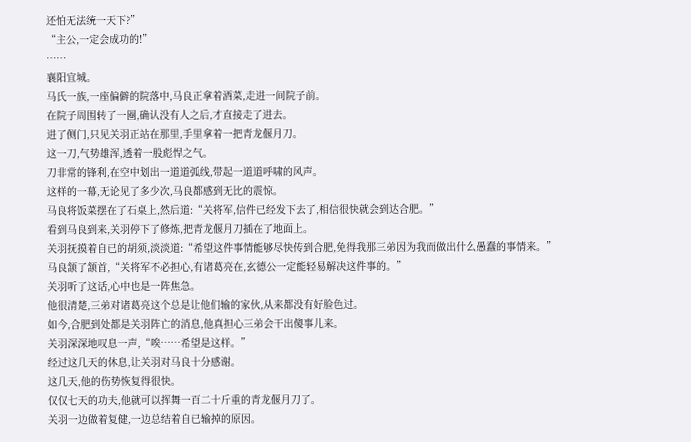还怕无法统一天下?”
“主公,一定会成功的!”
……
襄阳宜城。
马氏一族,一座偏僻的院落中,马良正拿着酒菜,走进一间院子前。
在院子周围转了一圈,确认没有人之后,才直接走了进去。
进了侧门,只见关羽正站在那里,手里拿着一把青龙偃月刀。
这一刀,气势雄浑,透着一股彪悍之气。
刀非常的锋利,在空中划出一道道弧线,带起一道道呼啸的风声。
这样的一幕,无论见了多少次,马良都感到无比的震惊。
马良将饭菜摆在了石桌上,然后道:“关将军,信件已经发下去了,相信很快就会到达合肥。”
看到马良到来,关羽停下了修炼,把青龙偃月刀插在了地面上。
关羽抚摸着自已的胡须,淡淡道:“希望这件事情能够尽快传到合肥,免得我那三弟因为我而做出什么愚蠢的事情来。”
马良颔了颔首,“关将军不必担心,有诸葛亮在,玄德公一定能轻易解决这件事的。”
关羽听了这话,心中也是一阵焦急。
他很清楚,三弟对诸葛亮这个总是让他们输的家伙,从来都没有好脸色过。
如今,合肥到处都是关羽阵亡的消息,他真担心三弟会干出傻事儿来。
关羽深深地叹息一声,“唉……希望是这样。”
经过这几天的休息,让关羽对马良十分感谢。
这几天,他的伤势恢复得很快。
仅仅七天的功夫,他就可以挥舞一百二十斤重的青龙偃月刀了。
关羽一边做着复健,一边总结着自已输掉的原因。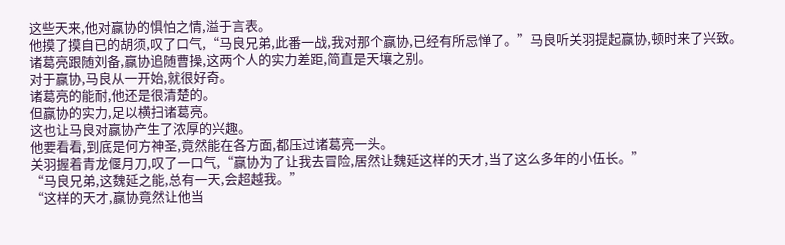这些天来,他对赢协的惧怕之情,溢于言表。
他摸了摸自已的胡须,叹了口气,“马良兄弟,此番一战,我对那个赢协,已经有所忌惮了。”马良听关羽提起赢协,顿时来了兴致。
诸葛亮跟随刘备,赢协追随曹操,这两个人的实力差距,简直是天壤之别。
对于赢协,马良从一开始,就很好奇。
诸葛亮的能耐,他还是很清楚的。
但赢协的实力,足以横扫诸葛亮。
这也让马良对赢协产生了浓厚的兴趣。
他要看看,到底是何方神圣,竟然能在各方面,都压过诸葛亮一头。
关羽握着青龙偃月刀,叹了一口气,“赢协为了让我去冒险,居然让魏延这样的天才,当了这么多年的小伍长。”
“马良兄弟,这魏延之能,总有一天,会超越我。”
“这样的天才,赢协竟然让他当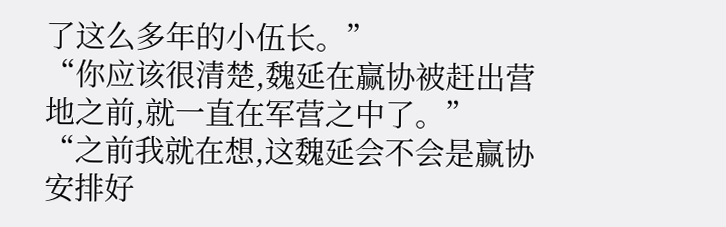了这么多年的小伍长。”
“你应该很清楚,魏延在赢协被赶出营地之前,就一直在军营之中了。”
“之前我就在想,这魏延会不会是赢协安排好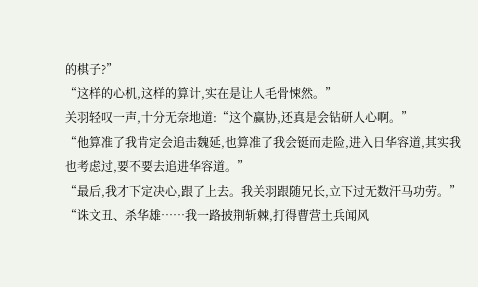的棋子?”
“这样的心机,这样的算计,实在是让人毛骨悚然。”
关羽轻叹一声,十分无奈地道:“这个赢协,还真是会钻研人心啊。”
“他算准了我肯定会追击魏延,也算准了我会铤而走险,进入日华容道,其实我也考虑过,要不要去追进华容道。”
“最后,我才下定决心,跟了上去。我关羽跟随兄长,立下过无数汗马功劳。”
“诛文丑、杀华雄……我一路披荆斩棘,打得曹营土兵闻风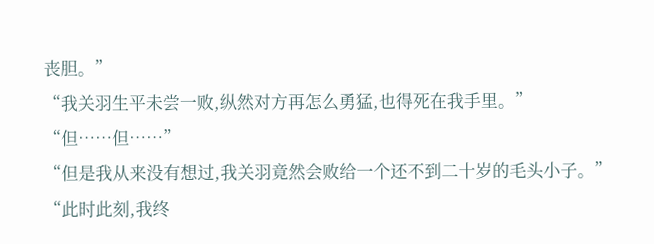丧胆。”
“我关羽生平未尝一败,纵然对方再怎么勇猛,也得死在我手里。”
“但……但……”
“但是我从来没有想过,我关羽竟然会败给一个还不到二十岁的毛头小子。”
“此时此刻,我终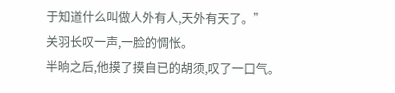于知道什么叫做人外有人,天外有天了。”
关羽长叹一声,一脸的惆怅。
半晌之后,他摸了摸自已的胡须,叹了一口气。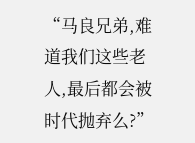“马良兄弟,难道我们这些老人,最后都会被时代抛弃么?”